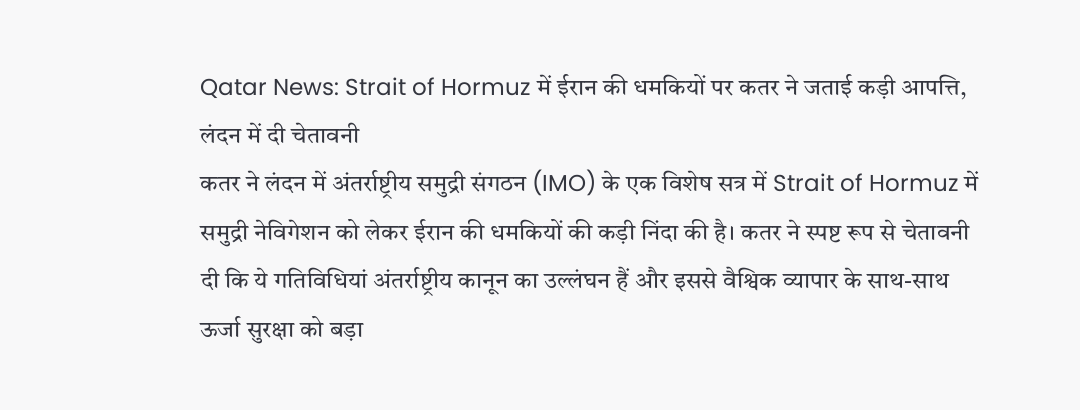Qatar News: Strait of Hormuz में ईरान की धमकियों पर कतर ने जताई कड़ी आपत्ति, लंदन में दी चेतावनी
कतर ने लंदन में अंतर्राष्ट्रीय समुद्री संगठन (IMO) के एक विशेष सत्र में Strait of Hormuz में समुद्री नेविगेशन को लेकर ईरान की धमकियों की कड़ी निंदा की है। कतर ने स्पष्ट रूप से चेतावनी दी कि ये गतिविधियां अंतर्राष्ट्रीय कानून का उल्लंघन हैं और इससे वैश्विक व्यापार के साथ-साथ ऊर्जा सुरक्षा को बड़ा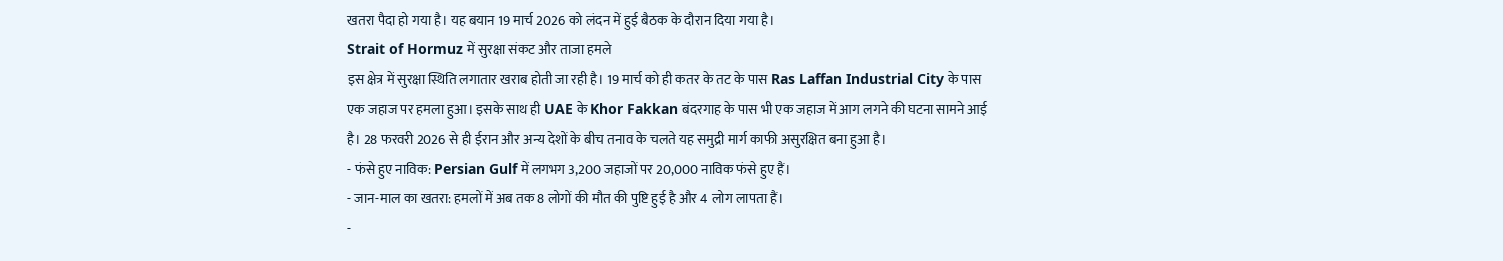खतरा पैदा हो गया है। यह बयान 19 मार्च 2026 को लंदन में हुई बैठक के दौरान दिया गया है।
Strait of Hormuz में सुरक्षा संकट और ताजा हमले
इस क्षेत्र में सुरक्षा स्थिति लगातार खराब होती जा रही है। 19 मार्च को ही कतर के तट के पास Ras Laffan Industrial City के पास एक जहाज पर हमला हुआ। इसके साथ ही UAE के Khor Fakkan बंदरगाह के पास भी एक जहाज में आग लगने की घटना सामने आई है। 28 फरवरी 2026 से ही ईरान और अन्य देशों के बीच तनाव के चलते यह समुद्री मार्ग काफी असुरक्षित बना हुआ है।
- फंसे हुए नाविक: Persian Gulf में लगभग 3,200 जहाजों पर 20,000 नाविक फंसे हुए हैं।
- जान-माल का खतरा: हमलों में अब तक 8 लोगों की मौत की पुष्टि हुई है और 4 लोग लापता हैं।
-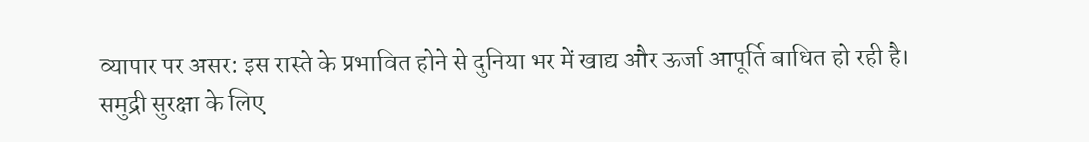व्यापार पर असर: इस रास्ते के प्रभावित होने से दुनिया भर में खाद्य और ऊर्जा आपूर्ति बाधित हो रही है।
समुद्री सुरक्षा के लिए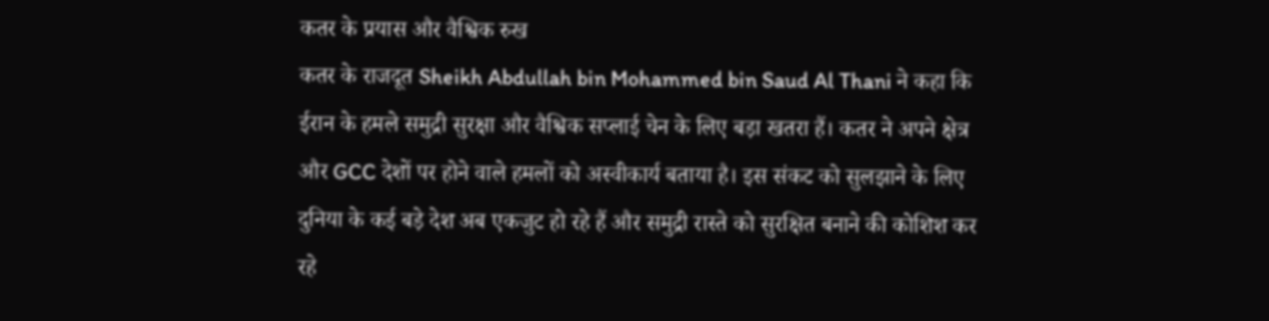कतर के प्रयास और वैश्विक रुख
कतर के राजदूत Sheikh Abdullah bin Mohammed bin Saud Al Thani ने कहा कि ईरान के हमले समुद्री सुरक्षा और वैश्विक सप्लाई चेन के लिए बड़ा खतरा हैं। कतर ने अपने क्षेत्र और GCC देशों पर होने वाले हमलों को अस्वीकार्य बताया है। इस संकट को सुलझाने के लिए दुनिया के कई बड़े देश अब एकजुट हो रहे हैं और समुद्री रास्ते को सुरक्षित बनाने की कोशिश कर रहे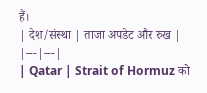हैं।
| देश/संस्था | ताजा अपडेट और रुख |
|---|---|
| Qatar | Strait of Hormuz को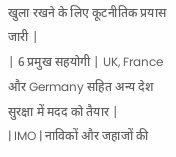खुला रखने के लिए कूटनीतिक प्रयास जारी |
| 6 प्रमुख सहयोगी | UK, France और Germany सहित अन्य देश सुरक्षा में मदद को तैयार |
| IMO | नाविकों और जहाजों की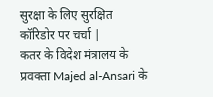सुरक्षा के लिए सुरक्षित कॉरिडोर पर चर्चा |
कतर के विदेश मंत्रालय के प्रवक्ता Majed al-Ansari के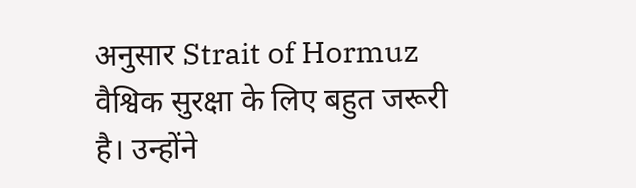अनुसार Strait of Hormuz वैश्विक सुरक्षा के लिए बहुत जरूरी है। उन्होंने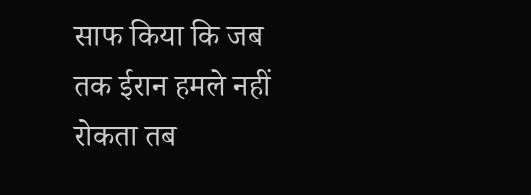साफ किया कि जब तक ईरान हमले नहीं रोकता तब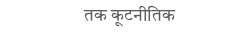तक कूटनीतिक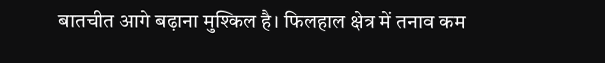बातचीत आगे बढ़ाना मुश्किल है। फिलहाल क्षेत्र में तनाव कम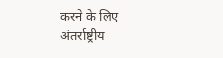करने के लिए अंतर्राष्ट्रीय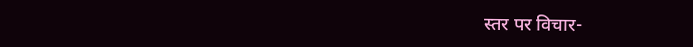स्तर पर विचार-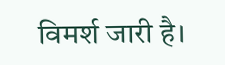विमर्श जारी है।